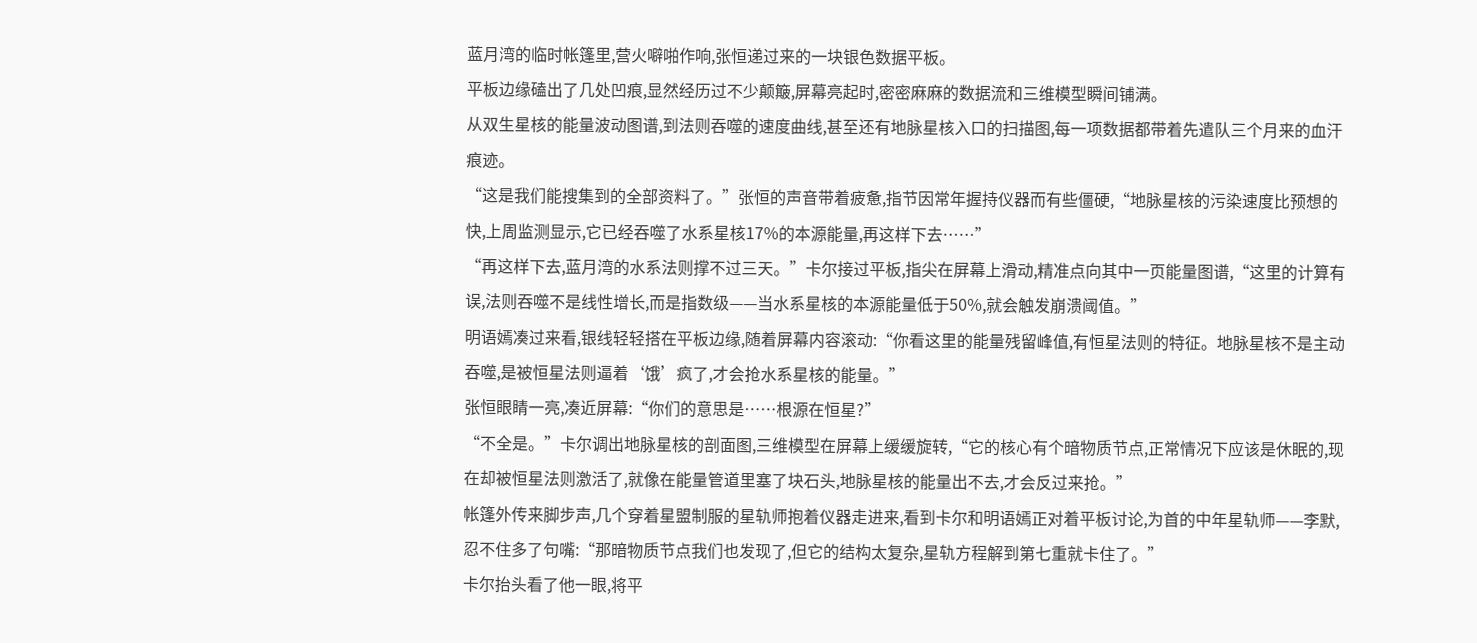蓝月湾的临时帐篷里,营火噼啪作响,张恒递过来的一块银色数据平板。
平板边缘磕出了几处凹痕,显然经历过不少颠簸,屏幕亮起时,密密麻麻的数据流和三维模型瞬间铺满。
从双生星核的能量波动图谱,到法则吞噬的速度曲线,甚至还有地脉星核入口的扫描图,每一项数据都带着先遣队三个月来的血汗痕迹。
“这是我们能搜集到的全部资料了。”张恒的声音带着疲惫,指节因常年握持仪器而有些僵硬,“地脉星核的污染速度比预想的快,上周监测显示,它已经吞噬了水系星核17%的本源能量,再这样下去……”
“再这样下去,蓝月湾的水系法则撑不过三天。”卡尔接过平板,指尖在屏幕上滑动,精准点向其中一页能量图谱,“这里的计算有误,法则吞噬不是线性增长,而是指数级——当水系星核的本源能量低于50%,就会触发崩溃阈值。”
明语嫣凑过来看,银线轻轻搭在平板边缘,随着屏幕内容滚动:“你看这里的能量残留峰值,有恒星法则的特征。地脉星核不是主动吞噬,是被恒星法则逼着‘饿’疯了,才会抢水系星核的能量。”
张恒眼睛一亮,凑近屏幕:“你们的意思是……根源在恒星?”
“不全是。”卡尔调出地脉星核的剖面图,三维模型在屏幕上缓缓旋转,“它的核心有个暗物质节点,正常情况下应该是休眠的,现在却被恒星法则激活了,就像在能量管道里塞了块石头,地脉星核的能量出不去,才会反过来抢。”
帐篷外传来脚步声,几个穿着星盟制服的星轨师抱着仪器走进来,看到卡尔和明语嫣正对着平板讨论,为首的中年星轨师——李默,忍不住多了句嘴:“那暗物质节点我们也发现了,但它的结构太复杂,星轨方程解到第七重就卡住了。”
卡尔抬头看了他一眼,将平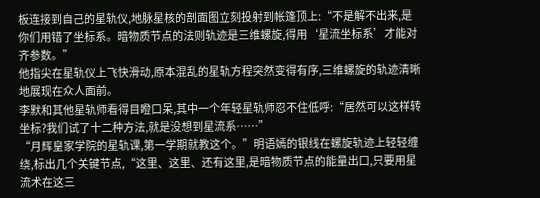板连接到自己的星轨仪,地脉星核的剖面图立刻投射到帐篷顶上:“不是解不出来,是你们用错了坐标系。暗物质节点的法则轨迹是三维螺旋,得用‘星流坐标系’才能对齐参数。”
他指尖在星轨仪上飞快滑动,原本混乱的星轨方程突然变得有序,三维螺旋的轨迹清晰地展现在众人面前。
李默和其他星轨师看得目瞪口呆,其中一个年轻星轨师忍不住低呼:“居然可以这样转坐标?我们试了十二种方法,就是没想到星流系……”
“月辉皇家学院的星轨课,第一学期就教这个。”明语嫣的银线在螺旋轨迹上轻轻缠绕,标出几个关键节点,“这里、这里、还有这里,是暗物质节点的能量出口,只要用星流术在这三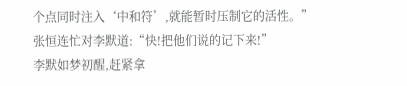个点同时注入‘中和符’,就能暂时压制它的活性。”
张恒连忙对李默道:“快!把他们说的记下来!”
李默如梦初醒,赶紧拿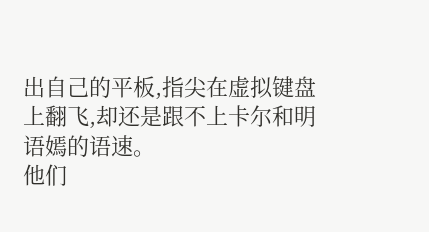出自己的平板,指尖在虚拟键盘上翻飞,却还是跟不上卡尔和明语嫣的语速。
他们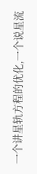一个讲星轨方程的优化,一个说星流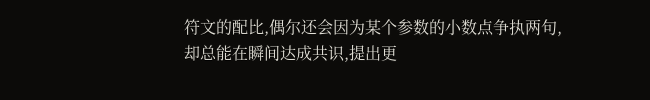符文的配比,偶尔还会因为某个参数的小数点争执两句,却总能在瞬间达成共识,提出更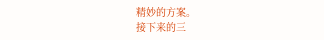精妙的方案。
接下来的三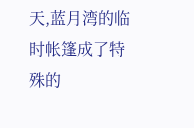天,蓝月湾的临时帐篷成了特殊的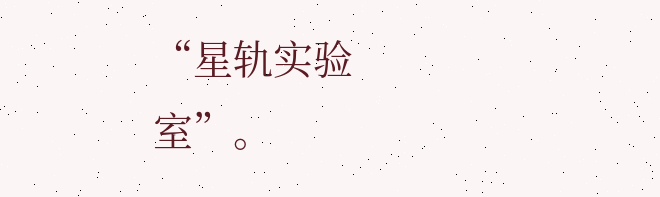“星轨实验室”。